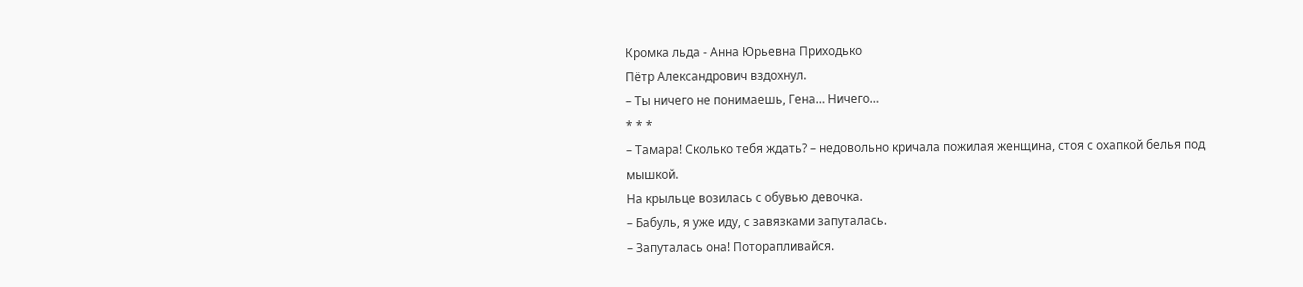Кромка льда - Анна Юрьевна Приходько
Пётр Александрович вздохнул.
– Ты ничего не понимаешь, Гена… Ничего…
* * *
– Тамара! Сколько тебя ждать? – недовольно кричала пожилая женщина, стоя с охапкой белья под мышкой.
На крыльце возилась с обувью девочка.
– Бабуль, я уже иду, с завязками запуталась.
– Запуталась она! Поторапливайся.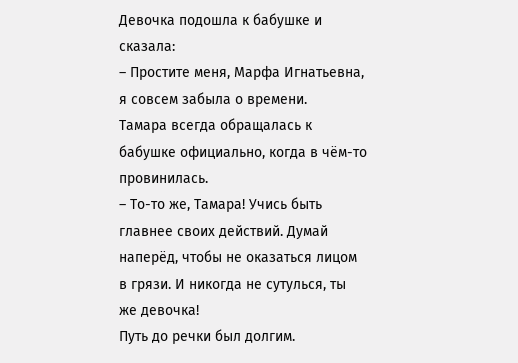Девочка подошла к бабушке и сказала:
– Простите меня, Марфа Игнатьевна, я совсем забыла о времени.
Тамара всегда обращалась к бабушке официально, когда в чём-то провинилась.
– То-то же, Тамара! Учись быть главнее своих действий. Думай наперёд, чтобы не оказаться лицом в грязи. И никогда не сутулься, ты же девочка!
Путь до речки был долгим.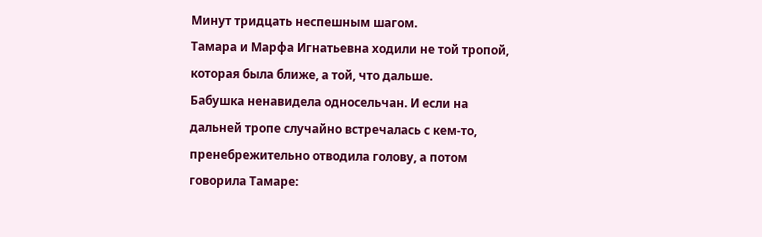Минут тридцать неспешным шагом.
Тамара и Марфа Игнатьевна ходили не той тропой, которая была ближе, а той, что дальше.
Бабушка ненавидела односельчан. И если на дальней тропе случайно встречалась с кем-то, пренебрежительно отводила голову, а потом говорила Тамаре: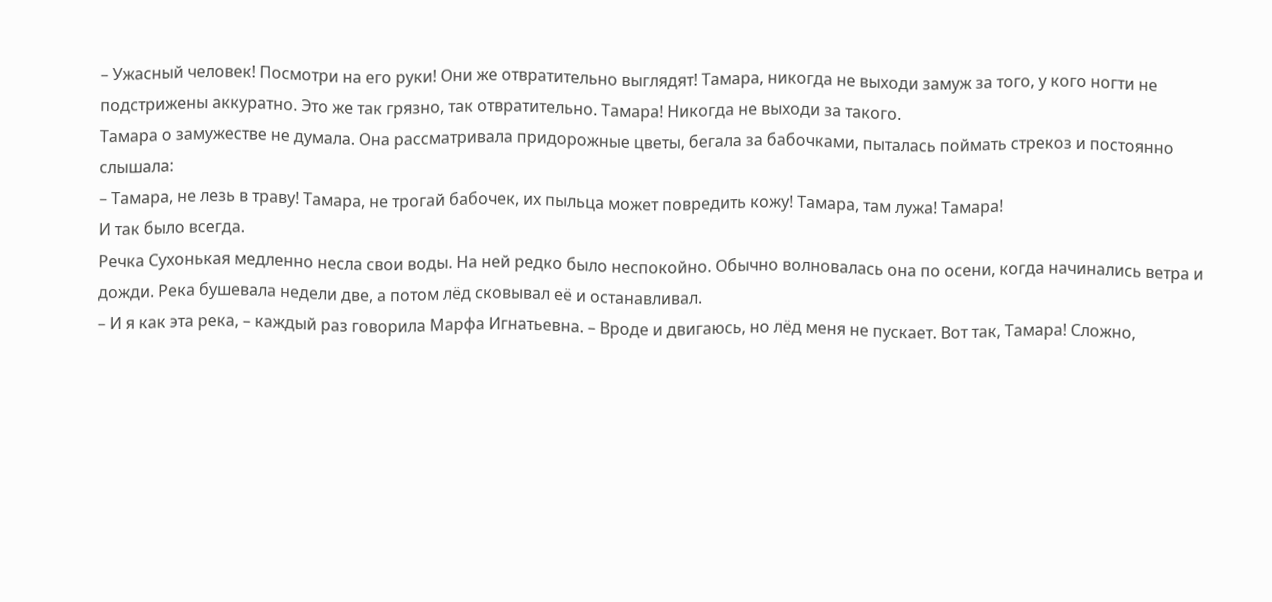– Ужасный человек! Посмотри на его руки! Они же отвратительно выглядят! Тамара, никогда не выходи замуж за того, у кого ногти не подстрижены аккуратно. Это же так грязно, так отвратительно. Тамара! Никогда не выходи за такого.
Тамара о замужестве не думала. Она рассматривала придорожные цветы, бегала за бабочками, пыталась поймать стрекоз и постоянно слышала:
– Тамара, не лезь в траву! Тамара, не трогай бабочек, их пыльца может повредить кожу! Тамара, там лужа! Тамара!
И так было всегда.
Речка Сухонькая медленно несла свои воды. На ней редко было неспокойно. Обычно волновалась она по осени, когда начинались ветра и дожди. Река бушевала недели две, а потом лёд сковывал её и останавливал.
– И я как эта река, – каждый раз говорила Марфа Игнатьевна. – Вроде и двигаюсь, но лёд меня не пускает. Вот так, Тамара! Сложно,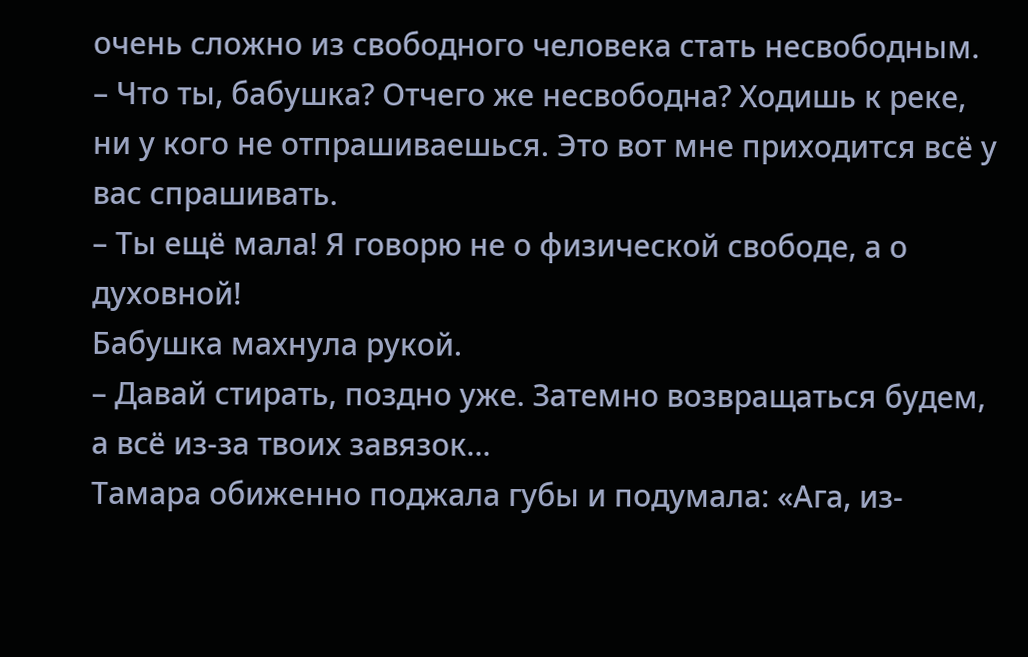очень сложно из свободного человека стать несвободным.
– Что ты, бабушка? Отчего же несвободна? Ходишь к реке, ни у кого не отпрашиваешься. Это вот мне приходится всё у вас спрашивать.
– Ты ещё мала! Я говорю не о физической свободе, а о духовной!
Бабушка махнула рукой.
– Давай стирать, поздно уже. Затемно возвращаться будем, а всё из-за твоих завязок…
Тамара обиженно поджала губы и подумала: «Ага, из-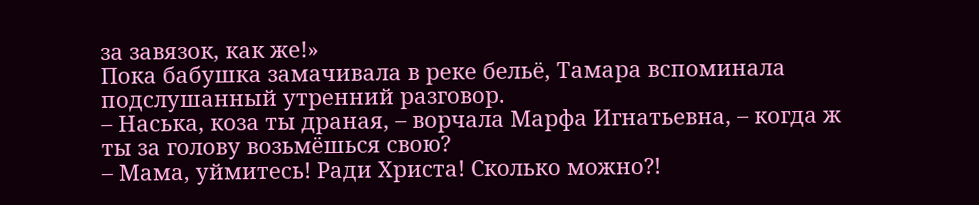за завязок, как же!»
Пока бабушка замачивала в реке бельё, Тамара вспоминала подслушанный утренний разговор.
– Наська, коза ты драная, – ворчала Марфа Игнатьевна, – когда ж ты за голову возьмёшься свою?
– Мама, уймитесь! Ради Христа! Сколько можно?!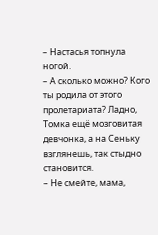– Настасья топнула ногой.
– А сколько можно? Кого ты родила от этого пролетариата? Ладно, Томка ещё мозговитая девчонка, а на Сеньку взглянешь, так стыдно становится.
– Не смейте, мама,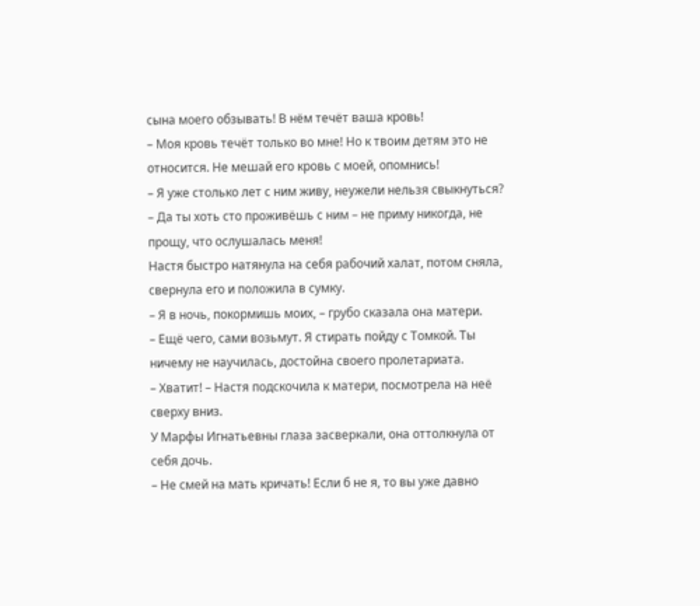сына моего обзывать! В нём течёт ваша кровь!
– Моя кровь течёт только во мне! Но к твоим детям это не относится. Не мешай его кровь с моей, опомнись!
– Я уже столько лет с ним живу, неужели нельзя свыкнуться?
– Да ты хоть сто проживёшь с ним – не приму никогда, не прощу, что ослушалась меня!
Настя быстро натянула на себя рабочий халат, потом сняла, свернула его и положила в сумку.
– Я в ночь, покормишь моих, – грубо сказала она матери.
– Ещё чего, сами возьмут. Я стирать пойду с Томкой. Ты ничему не научилась, достойна своего пролетариата.
– Хватит! – Настя подскочила к матери, посмотрела на неё сверху вниз.
У Марфы Игнатьевны глаза засверкали, она оттолкнула от себя дочь.
– Не смей на мать кричать! Если б не я, то вы уже давно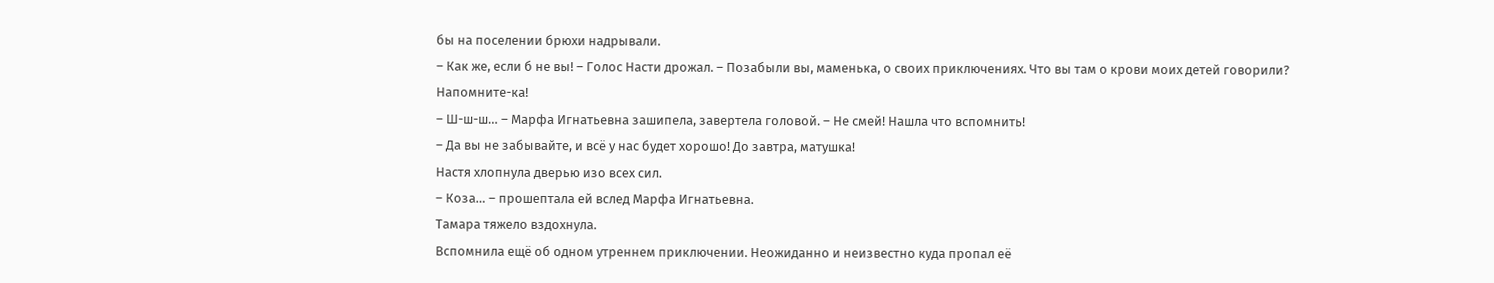бы на поселении брюхи надрывали.
– Как же, если б не вы! – Голос Насти дрожал. – Позабыли вы, маменька, о своих приключениях. Что вы там о крови моих детей говорили? Напомните-ка!
– Ш-ш-ш… – Марфа Игнатьевна зашипела, завертела головой. – Не смей! Нашла что вспомнить!
– Да вы не забывайте, и всё у нас будет хорошо! До завтра, матушка!
Настя хлопнула дверью изо всех сил.
– Коза… – прошептала ей вслед Марфа Игнатьевна.
Тамара тяжело вздохнула.
Вспомнила ещё об одном утреннем приключении. Неожиданно и неизвестно куда пропал её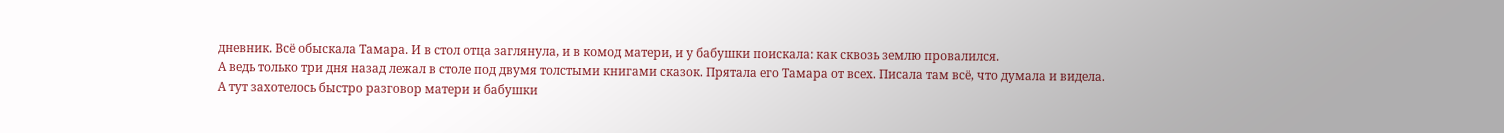дневник. Всё обыскала Тамара. И в стол отца заглянула, и в комод матери, и у бабушки поискала: как сквозь землю провалился.
А ведь только три дня назад лежал в столе под двумя толстыми книгами сказок. Прятала его Тамара от всех. Писала там всё, что думала и видела.
А тут захотелось быстро разговор матери и бабушки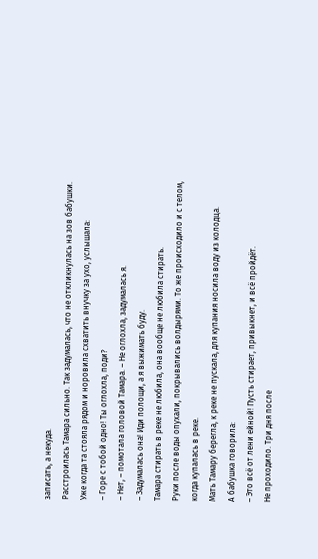записать, а некуда.
Расстроилась Тамара сильно. Так задумалась, что не откликнулась на зов бабушки.
Уже когда та стояла рядом и норовила схватить внучку за ухо, услышала:
– Горе с тобой одно! Ты оглохла, поди?
– Нет, – помотала головой Тамара. – Не оглохла, задумалась я.
– Задумалась она! Иди полощи, а я выжимать буду.
Тамара стирать в реке не любила, она вообще не любила стирать.
Руки после воды опухали, покрывались волдырями. То же происходило и с телом, когда купалась в реке.
Мать Тамару берегла, к реке не пускала, для купания носила воду из колодца.
А бабушка говорила:
– Это всё от лени ейной! Пусть стирает, привыкнет, и всё пройдёт.
Не проходило. Три дня после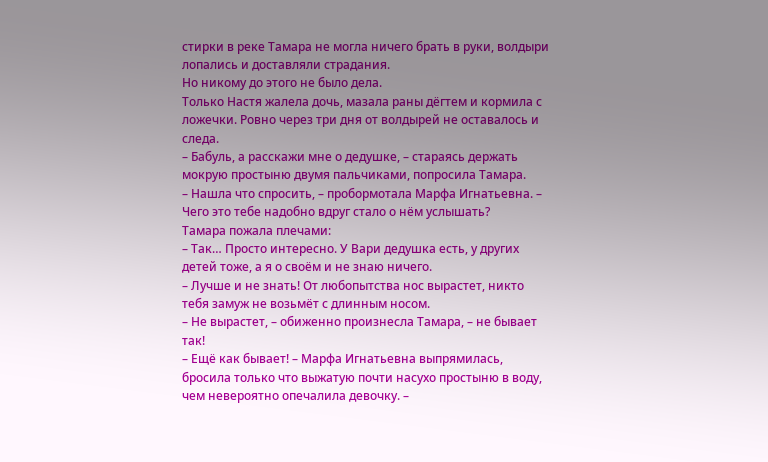стирки в реке Тамара не могла ничего брать в руки, волдыри лопались и доставляли страдания.
Но никому до этого не было дела.
Только Настя жалела дочь, мазала раны дёгтем и кормила с ложечки. Ровно через три дня от волдырей не оставалось и следа.
– Бабуль, а расскажи мне о дедушке, – стараясь держать мокрую простыню двумя пальчиками, попросила Тамара.
– Нашла что спросить, – пробормотала Марфа Игнатьевна. – Чего это тебе надобно вдруг стало о нём услышать?
Тамара пожала плечами:
– Так… Просто интересно. У Вари дедушка есть, у других детей тоже, а я о своём и не знаю ничего.
– Лучше и не знать! От любопытства нос вырастет, никто тебя замуж не возьмёт с длинным носом.
– Не вырастет, – обиженно произнесла Тамара, – не бывает так!
– Ещё как бывает! – Марфа Игнатьевна выпрямилась, бросила только что выжатую почти насухо простыню в воду, чем невероятно опечалила девочку. –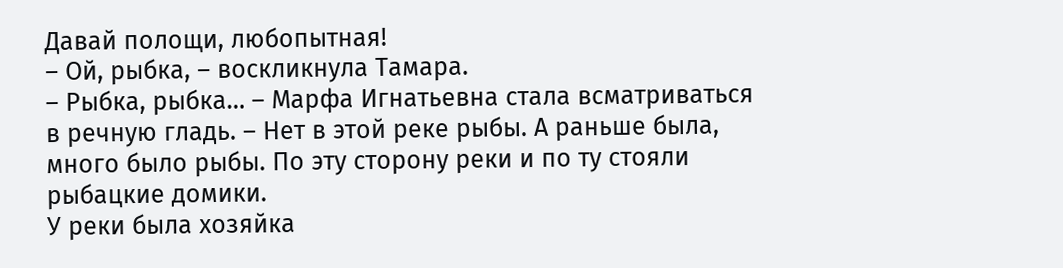Давай полощи, любопытная!
– Ой, рыбка, – воскликнула Тамара.
– Рыбка, рыбка… – Марфа Игнатьевна стала всматриваться в речную гладь. – Нет в этой реке рыбы. А раньше была, много было рыбы. По эту сторону реки и по ту стояли рыбацкие домики.
У реки была хозяйка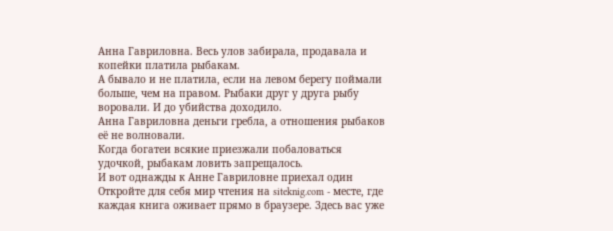Анна Гавриловна. Весь улов забирала, продавала и копейки платила рыбакам.
А бывало и не платила, если на левом берегу поймали больше, чем на правом. Рыбаки друг у друга рыбу воровали. И до убийства доходило.
Анна Гавриловна деньги гребла, а отношения рыбаков её не волновали.
Когда богатеи всякие приезжали побаловаться удочкой, рыбакам ловить запрещалось.
И вот однажды к Анне Гавриловне приехал один
Откройте для себя мир чтения на siteknig.com - месте, где каждая книга оживает прямо в браузере. Здесь вас уже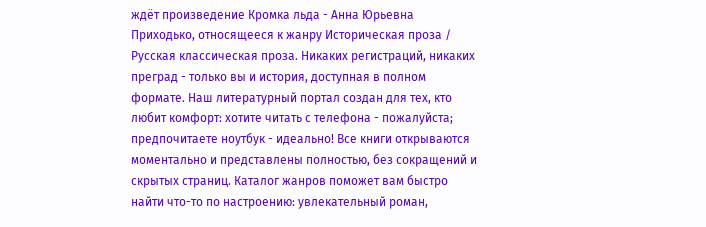ждёт произведение Кромка льда - Анна Юрьевна Приходько, относящееся к жанру Историческая проза / Русская классическая проза. Никаких регистраций, никаких преград - только вы и история, доступная в полном формате. Наш литературный портал создан для тех, кто любит комфорт: хотите читать с телефона - пожалуйста; предпочитаете ноутбук - идеально! Все книги открываются моментально и представлены полностью, без сокращений и скрытых страниц. Каталог жанров поможет вам быстро найти что-то по настроению: увлекательный роман,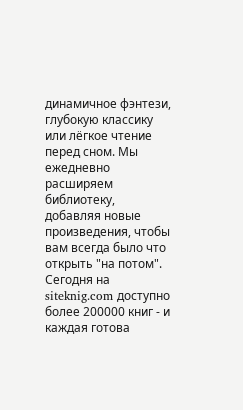динамичное фэнтези, глубокую классику или лёгкое чтение перед сном. Мы ежедневно расширяем библиотеку, добавляя новые произведения, чтобы вам всегда было что открыть "на потом". Сегодня на siteknig.com доступно более 200000 книг - и каждая готова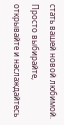стать вашей новой любимой. Просто выбирайте, открывайте и наслаждайтесь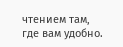чтением там, где вам удобно.